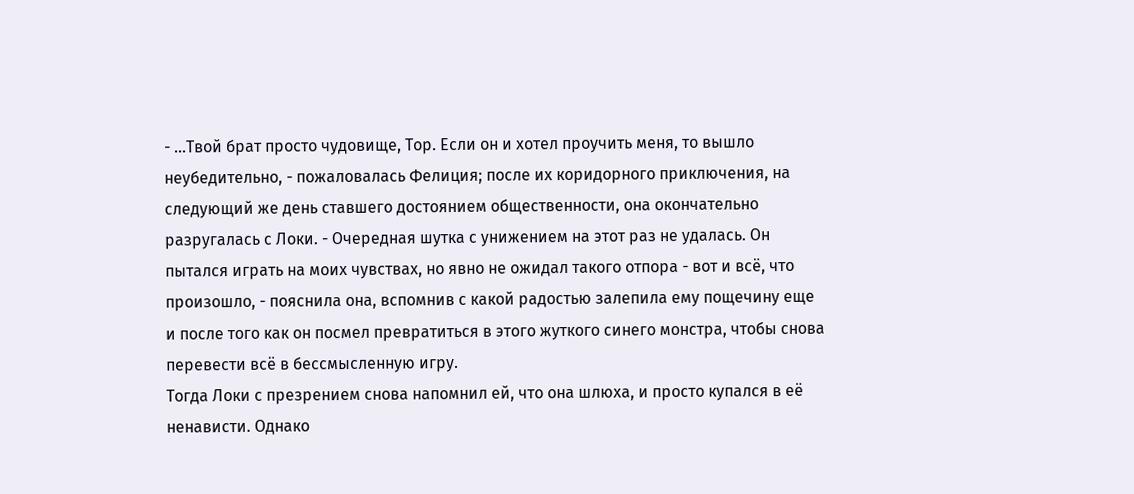- …Твой брат просто чудовище, Тор. Если он и хотел проучить меня, то вышло неубедительно, - пожаловалась Фелиция; после их коридорного приключения, на следующий же день ставшего достоянием общественности, она окончательно разругалась с Локи. - Очередная шутка с унижением на этот раз не удалась. Он пытался играть на моих чувствах, но явно не ожидал такого отпора - вот и всё, что произошло, - пояснила она, вспомнив с какой радостью залепила ему пощечину еще и после того как он посмел превратиться в этого жуткого синего монстра, чтобы снова перевести всё в бессмысленную игру.
Тогда Локи с презрением снова напомнил ей, что она шлюха, и просто купался в её ненависти. Однако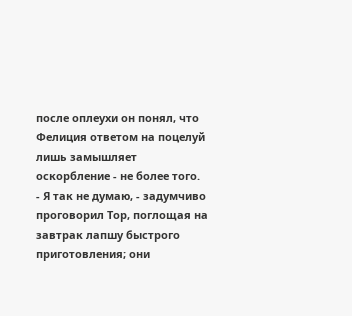после оплеухи он понял, что Фелиция ответом на поцелуй лишь замышляет оскорбление - не более того.
- Я так не думаю, - задумчиво проговорил Тор, поглощая на завтрак лапшу быстрого приготовления; они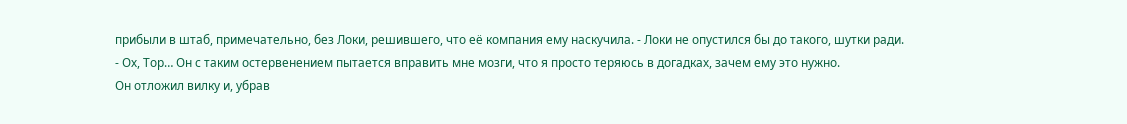прибыли в штаб, примечательно, без Локи, решившего, что её компания ему наскучила. - Локи не опустился бы до такого, шутки ради.
- Ох, Тор… Он с таким остервенением пытается вправить мне мозги, что я просто теряюсь в догадках, зачем ему это нужно.
Он отложил вилку и, убрав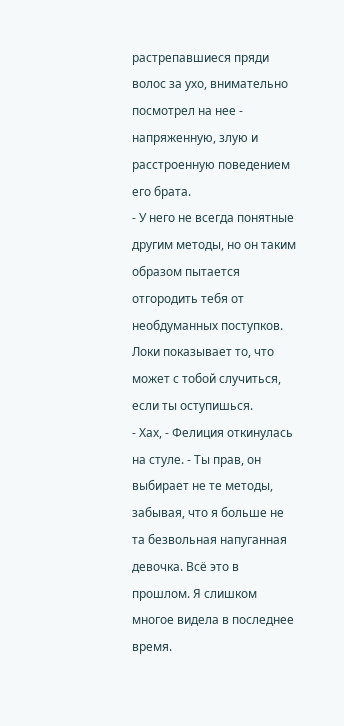растрепавшиеся пряди волос за ухо, внимательно посмотрел на нее - напряженную, злую и расстроенную поведением его брата.
- У него не всегда понятные другим методы, но он таким образом пытается отгородить тебя от необдуманных поступков. Локи показывает то, что может с тобой случиться, если ты оступишься.
- Хах, - Фелиция откинулась на стуле. - Ты прав, он выбирает не те методы, забывая, что я больше не та безвольная напуганная девочка. Всё это в прошлом. Я слишком многое видела в последнее время.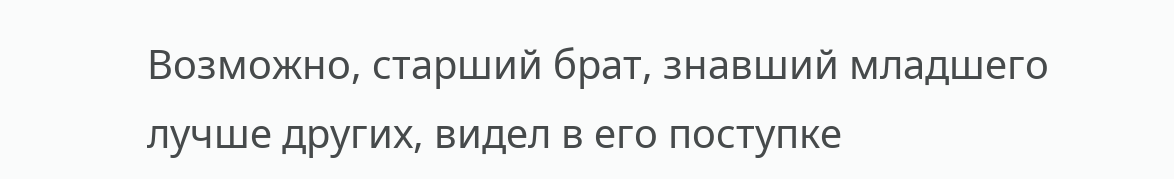Возможно, старший брат, знавший младшего лучше других, видел в его поступке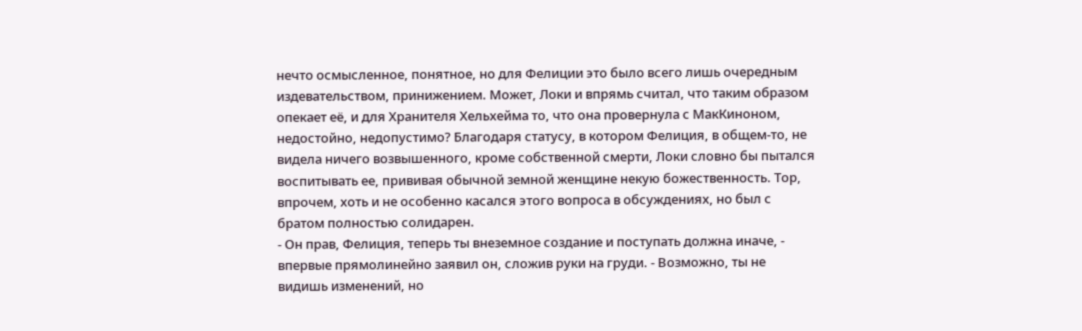нечто осмысленное, понятное, но для Фелиции это было всего лишь очередным издевательством, принижением. Может, Локи и впрямь считал, что таким образом опекает её, и для Хранителя Хельхейма то, что она провернула с МакКиноном, недостойно, недопустимо? Благодаря статусу, в котором Фелиция, в общем-то, не видела ничего возвышенного, кроме собственной смерти, Локи словно бы пытался воспитывать ее, прививая обычной земной женщине некую божественность. Тор, впрочем, хоть и не особенно касался этого вопроса в обсуждениях, но был с братом полностью солидарен.
- Он прав, Фелиция, теперь ты внеземное создание и поступать должна иначе, - впервые прямолинейно заявил он, сложив руки на груди. - Возможно, ты не видишь изменений, но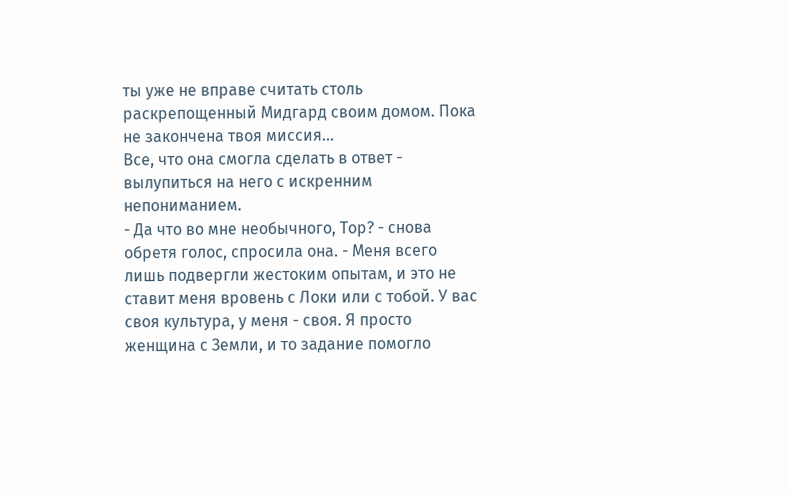ты уже не вправе считать столь раскрепощенный Мидгард своим домом. Пока не закончена твоя миссия…
Все, что она смогла сделать в ответ - вылупиться на него с искренним непониманием.
- Да что во мне необычного, Тор? - снова обретя голос, спросила она. - Меня всего лишь подвергли жестоким опытам, и это не ставит меня вровень с Локи или с тобой. У вас своя культура, у меня - своя. Я просто женщина с Земли, и то задание помогло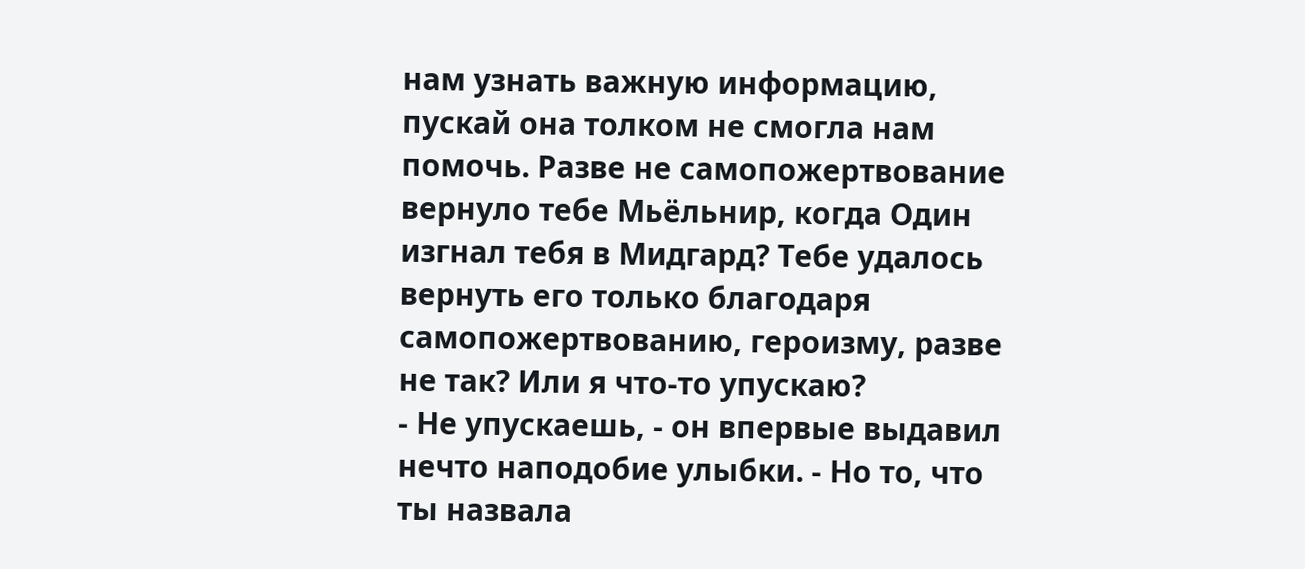нам узнать важную информацию, пускай она толком не смогла нам помочь. Разве не самопожертвование вернуло тебе Мьёльнир, когда Один изгнал тебя в Мидгард? Тебе удалось вернуть его только благодаря самопожертвованию, героизму, разве не так? Или я что-то упускаю?
- Не упускаешь, - он впервые выдавил нечто наподобие улыбки. - Но то, что ты назвала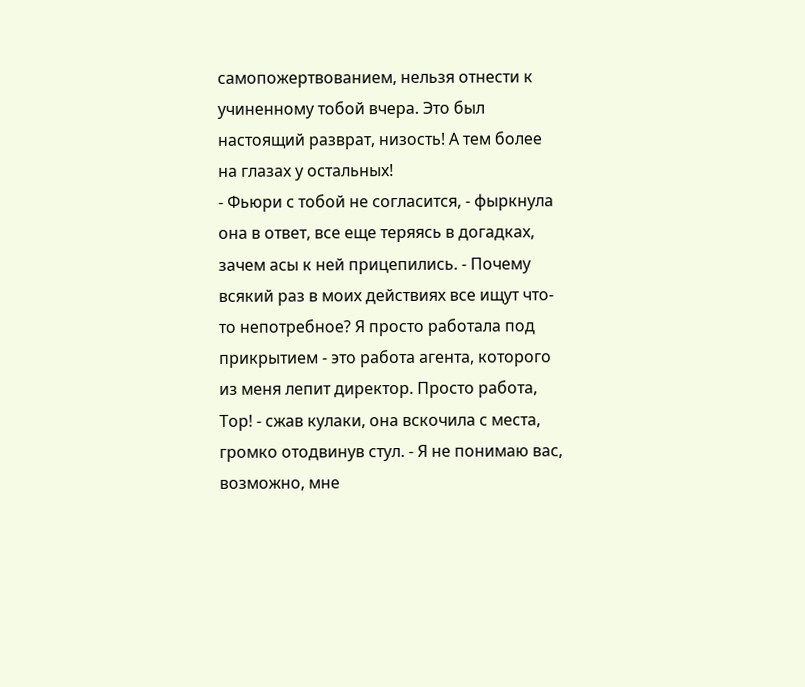самопожертвованием, нельзя отнести к учиненному тобой вчера. Это был настоящий разврат, низость! А тем более на глазах у остальных!
- Фьюри с тобой не согласится, - фыркнула она в ответ, все еще теряясь в догадках, зачем асы к ней прицепились. - Почему всякий раз в моих действиях все ищут что-то непотребное? Я просто работала под прикрытием - это работа агента, которого из меня лепит директор. Просто работа, Тор! - сжав кулаки, она вскочила с места, громко отодвинув стул. - Я не понимаю вас, возможно, мне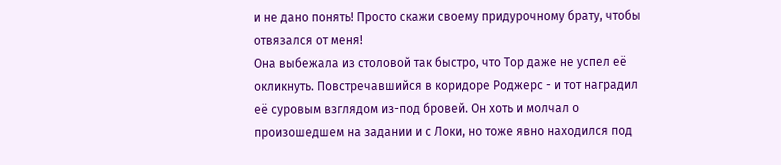и не дано понять! Просто скажи своему придурочному брату, чтобы отвязался от меня!
Она выбежала из столовой так быстро, что Тор даже не успел её окликнуть. Повстречавшийся в коридоре Роджерс - и тот наградил её суровым взглядом из-под бровей. Он хоть и молчал о произошедшем на задании и с Локи, но тоже явно находился под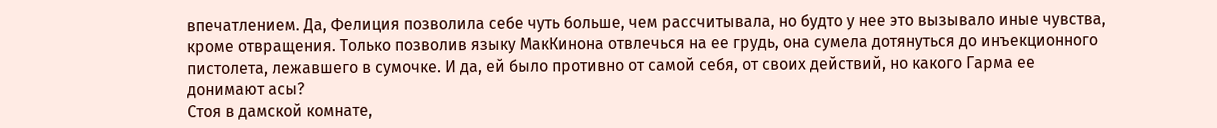впечатлением. Да, Фелиция позволила себе чуть больше, чем рассчитывала, но будто у нее это вызывало иные чувства, кроме отвращения. Только позволив языку МакКинона отвлечься на ее грудь, она сумела дотянуться до инъекционного пистолета, лежавшего в сумочке. И да, ей было противно от самой себя, от своих действий, но какого Гарма ее донимают асы?
Стоя в дамской комнате,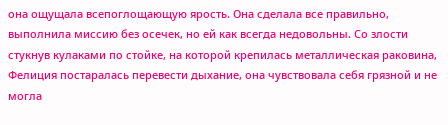она ощущала всепоглощающую ярость. Она сделала все правильно, выполнила миссию без осечек, но ей как всегда недовольны. Со злости стукнув кулаками по стойке, на которой крепилась металлическая раковина, Фелиция постаралась перевести дыхание, она чувствовала себя грязной и не могла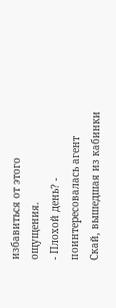избавиться от этого ощущения.
- Плохой день? - поинтересовалась агент Скай, вышедшая из кабинки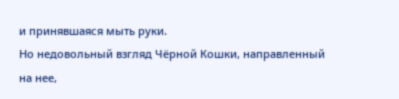и принявшаяся мыть руки.
Но недовольный взгляд Чёрной Кошки, направленный на нее,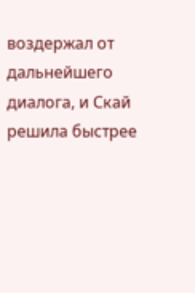воздержал от дальнейшего диалога, и Скай решила быстрее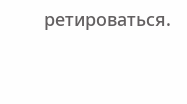ретироваться.